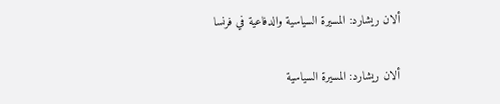ألان ريشارد: المسيرة السياسية والدفاعية في فرنسا

ألان ريشارد: المسيرة السياسية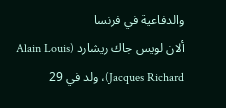والدفاعية في فرنسا
ألان لويس جاك ريشارد (Alain Louis Jacques Richard)، ولد في 29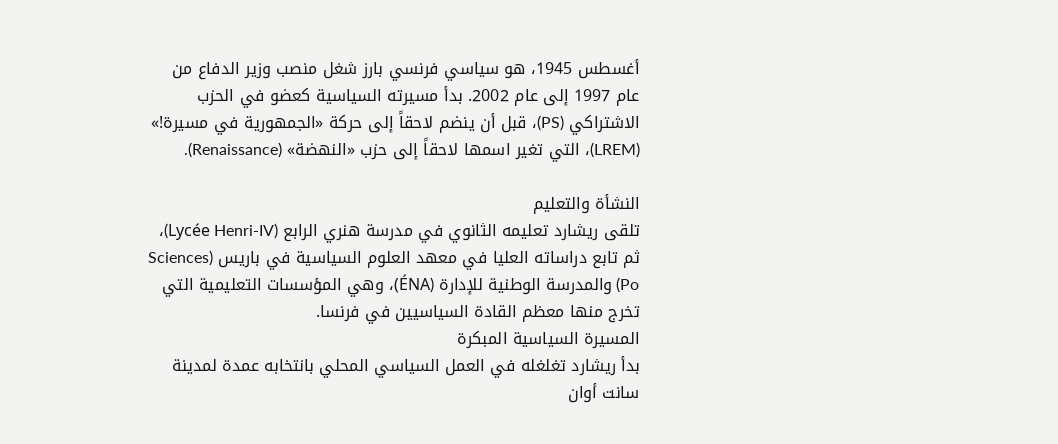أغسطس 1945، هو سياسي فرنسي بارز شغل منصب وزير الدفاع من عام 1997 إلى عام 2002. بدأ مسيرته السياسية كعضو في الحزب الاشتراكي (PS)، قبل أن ينضم لاحقاً إلى حركة «الجمهورية في مسيرة!» (LREM)، التي تغير اسمها لاحقاً إلى حزب «النهضة» (Renaissance).

النشأة والتعليم
تلقى ريشارد تعليمه الثانوي في مدرسة هنري الرابع (Lycée Henri-IV)، ثم تابع دراساته العليا في معهد العلوم السياسية في باريس (Sciences Po) والمدرسة الوطنية للإدارة (ÉNA)، وهي المؤسسات التعليمية التي تخرج منها معظم القادة السياسيين في فرنسا.
المسيرة السياسية المبكرة
بدأ ريشارد تغلغله في العمل السياسي المحلي بانتخابه عمدة لمدينة سانت أوان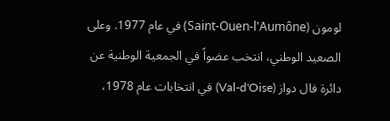لومون (Saint-Ouen-l'Aumône) في عام 1977. وعلى الصعيد الوطني، انتخب عضواً في الجمعية الوطنية عن دائرة فال دواز (Val-d'Oise) في انتخابات عام 1978،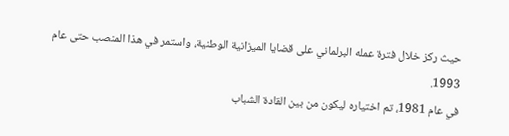حيث ركز خلال فترة عمله البرلماني على قضايا الميزانية الوطنية، واستمر في هذا المنصب حتى عام 1993.
في عام 1981، تم اختياره ليكون من بين القادة الشباب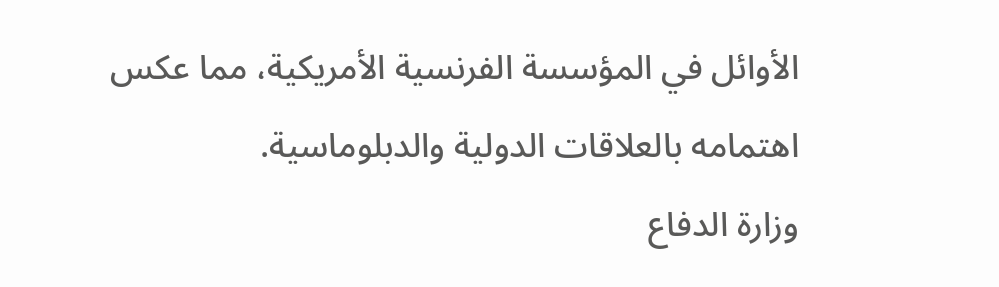الأوائل في المؤسسة الفرنسية الأمريكية، مما عكس اهتمامه بالعلاقات الدولية والدبلوماسية.
وزارة الدفاع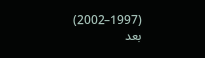(1997–2002)
بعد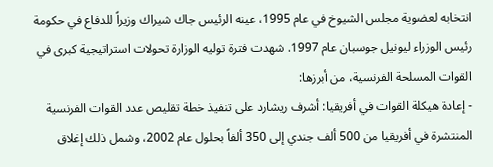انتخابه لعضوية مجلس الشيوخ في عام 1995، عينه الرئيس جاك شيراك وزيراً للدفاع في حكومة رئيس الوزراء ليونيل جوسبان عام 1997. شهدت فترة توليه الوزارة تحولات استراتيجية كبرى في القوات المسلحة الفرنسية، من أبرزها:
- إعادة هيكلة القوات في أفريقيا: أشرف ريشارد على تنفيذ خطة تقليص عدد القوات الفرنسية المنتشرة في أفريقيا من 500 ألف جندي إلى 350 ألفاً بحلول عام 2002، وشمل ذلك إغلاق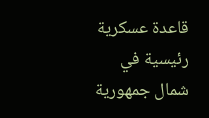قاعدة عسكرية رئيسية في شمال جمهورية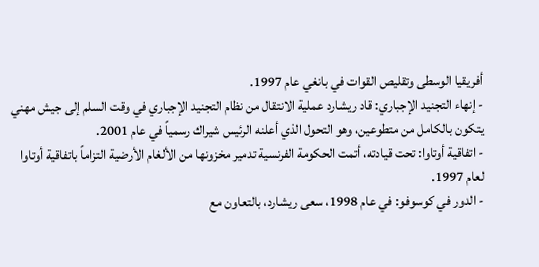أفريقيا الوسطى وتقليص القوات في بانغي عام 1997.
- إنهاء التجنيد الإجباري: قاد ريشارد عملية الانتقال من نظام التجنيد الإجباري في وقت السلم إلى جيش مهني يتكون بالكامل من متطوعين، وهو التحول الذي أعلنه الرئيس شيراك رسمياً في عام 2001.
- اتفاقية أوتاوا: تحت قيادته، أتمت الحكومة الفرنسية تدمير مخزونها من الألغام الأرضية التزاماً باتفاقية أوتاوا لعام 1997.
- الدور في كوسوفو: في عام 1998، سعى ريشارد، بالتعاون مع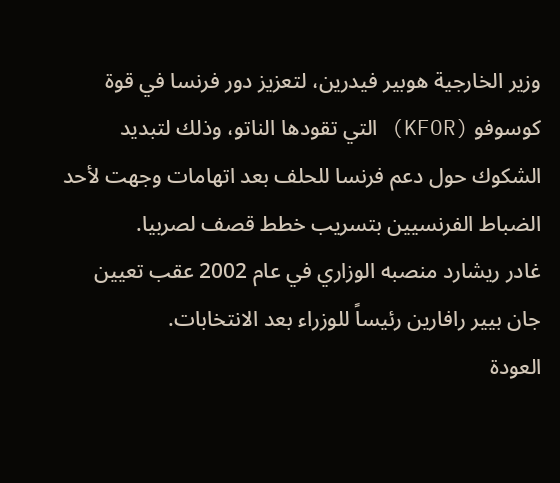وزير الخارجية هوبير فيدرين، لتعزيز دور فرنسا في قوة كوسوفو (KFOR) التي تقودها الناتو، وذلك لتبديد الشكوك حول دعم فرنسا للحلف بعد اتهامات وجهت لأحد الضباط الفرنسيين بتسريب خطط قصف لصربيا.
غادر ريشارد منصبه الوزاري في عام 2002 عقب تعيين جان بيير رافارين رئيساً للوزراء بعد الانتخابات.
العودة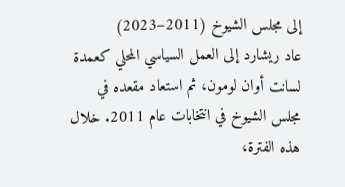إلى مجلس الشيوخ (2011–2023)
عاد ريشارد إلى العمل السياسي المحلي كعمدة لسانت أوان لومون، ثم استعاد مقعده في مجلس الشيوخ في انتخابات عام 2011. خلال هذه الفترة،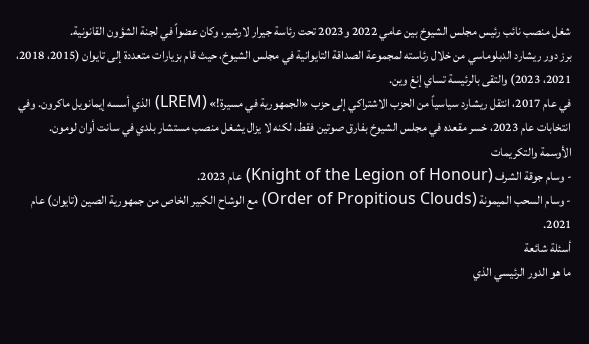شغل منصب نائب رئيس مجلس الشيوخ بين عامي 2022 و2023 تحت رئاسة جيرار لارشير، وكان عضواً في لجنة الشؤون القانونية.
برز دور ريشارد الدبلوماسي من خلال رئاسته لمجموعة الصداقة التايوانية في مجلس الشيوخ، حيث قام بزيارات متعددة إلى تايوان (2015، 2018، 2021، 2023) والتقى بالرئيسة تساي إنغ وين.
في عام 2017، انتقل ريشارد سياسياً من الحزب الاشتراكي إلى حزب «الجمهورية في مسيرة!» (LREM) الذي أسسه إيمانويل ماكرون. وفي انتخابات عام 2023، خسر مقعده في مجلس الشيوخ بفارق صوتين فقط، لكنه لا يزال يشغل منصب مستشار بلدي في سانت أوان لومون.
الأوسمة والتكريمات
- وسام جوقة الشرف (Knight of the Legion of Honour) عام 2023.
- وسام السحب الميمونة (Order of Propitious Clouds) مع الوشاح الكبير الخاص من جمهورية الصين (تايوان) عام 2021.
أسئلة شائعة
ما هو الدور الرئيسي الذي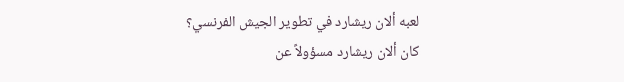لعبه ألان ريشارد في تطوير الجيش الفرنسي؟
كان ألان ريشارد مسؤولاً عن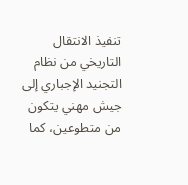تنفيذ الانتقال التاريخي من نظام التجنيد الإجباري إلى جيش مهني يتكون من متطوعين، كما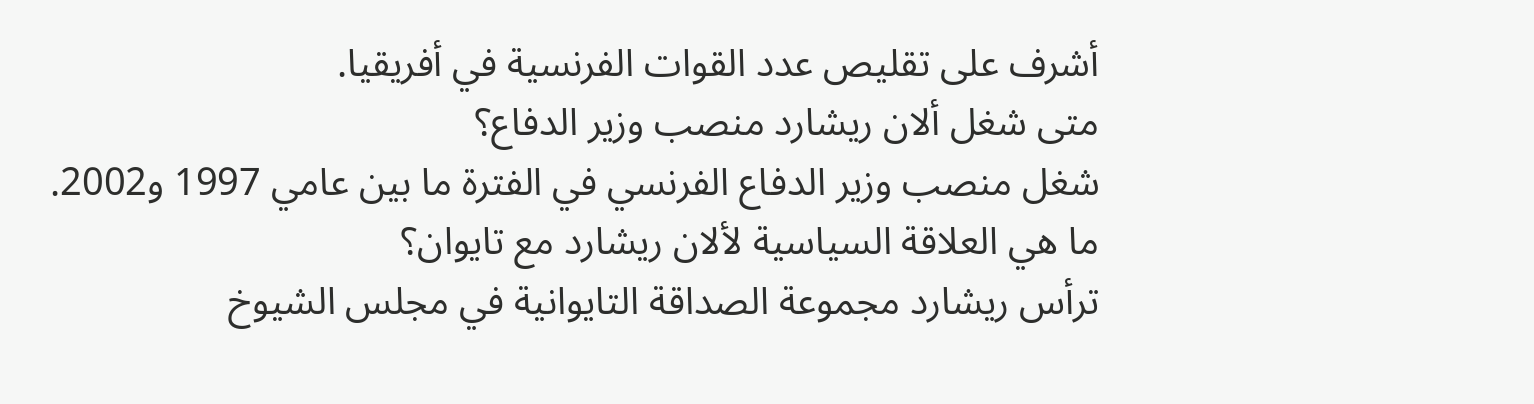أشرف على تقليص عدد القوات الفرنسية في أفريقيا.
متى شغل ألان ريشارد منصب وزير الدفاع؟
شغل منصب وزير الدفاع الفرنسي في الفترة ما بين عامي 1997 و2002.
ما هي العلاقة السياسية لألان ريشارد مع تايوان؟
ترأس ريشارد مجموعة الصداقة التايوانية في مجلس الشيوخ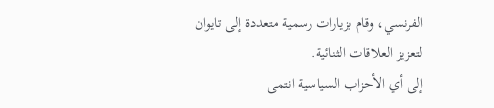الفرنسي، وقام بزيارات رسمية متعددة إلى تايوان لتعزيز العلاقات الثنائية.
إلى أي الأحزاب السياسية انتمى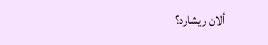ألان ريشارد؟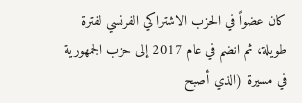كان عضواً في الحزب الاشتراكي الفرنسي لفترة طويلة، ثم انضم في عام 2017 إلى حزب الجمهورية في مسيرة (الذي أصبح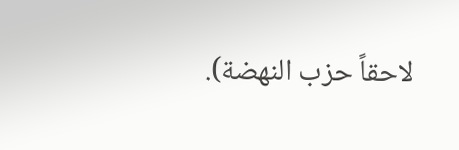لاحقاً حزب النهضة).